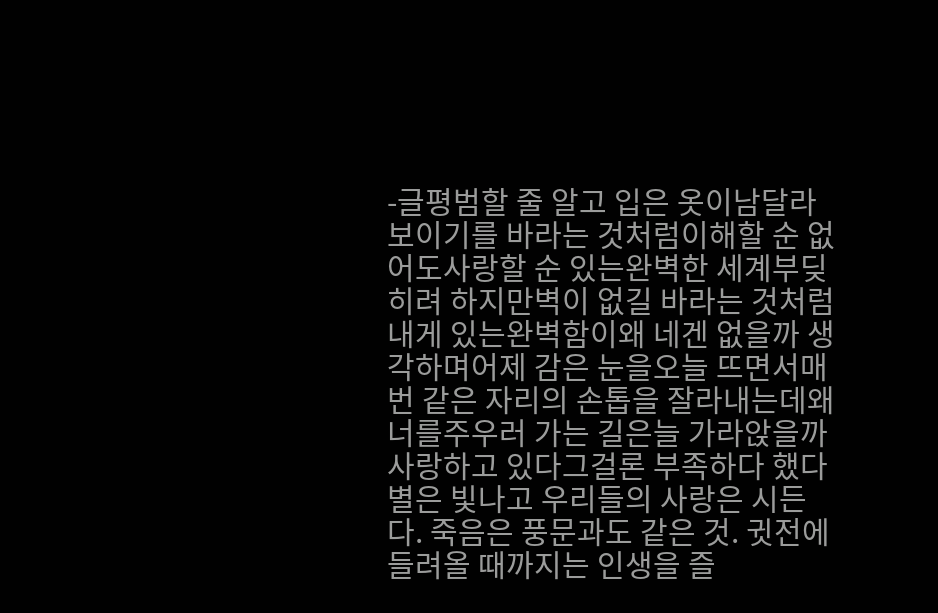-글평범할 줄 알고 입은 옷이남달라 보이기를 바라는 것처럼이해할 순 없어도사랑할 순 있는완벽한 세계부딪히려 하지만벽이 없길 바라는 것처럼내게 있는완벽함이왜 네겐 없을까 생각하며어제 감은 눈을오늘 뜨면서매번 같은 자리의 손톱을 잘라내는데왜 너를주우러 가는 길은늘 가라앉을까사랑하고 있다그걸론 부족하다 했다
별은 빛나고 우리들의 사랑은 시든다. 죽음은 풍문과도 같은 것. 귓전에 들려올 때까지는 인생을 즐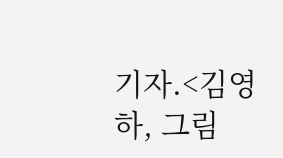기자.<김영하, 그림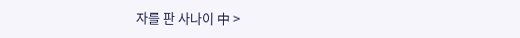자를 판 사나이 中 >